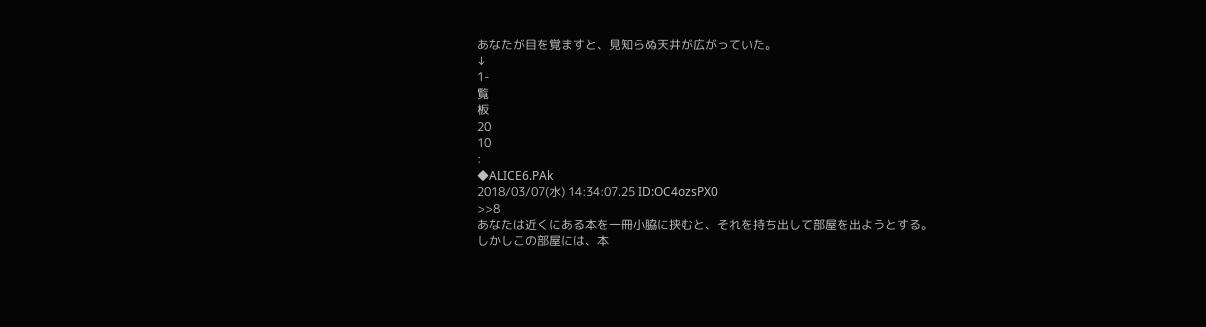あなたが目を覚ますと、見知らぬ天井が広がっていた。
↓
1-
覧
板
20
10
:
◆ALICE6.PAk
2018/03/07(水) 14:34:07.25 ID:OC4ozsPX0
>>8
あなたは近くにある本を一冊小脇に挟むと、それを持ち出して部屋を出ようとする。
しかしこの部屋には、本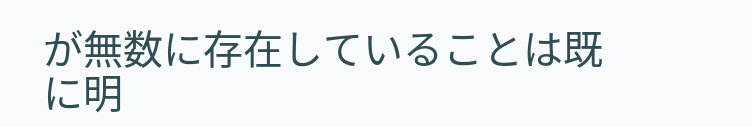が無数に存在していることは既に明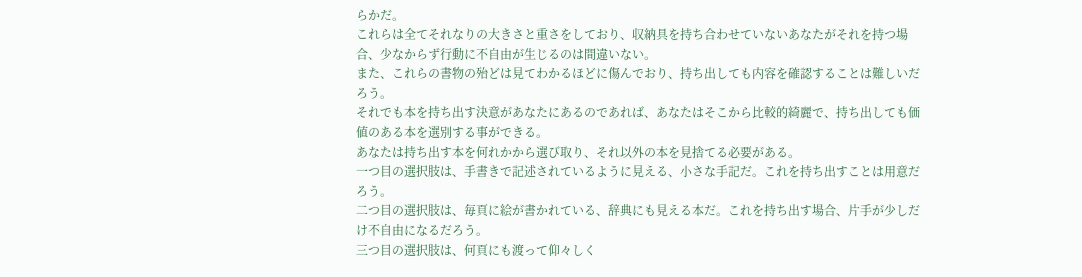らかだ。
これらは全てそれなりの大きさと重さをしており、収納具を持ち合わせていないあなたがそれを持つ場合、少なからず行動に不自由が生じるのは間違いない。
また、これらの書物の殆どは見てわかるほどに傷んでおり、持ち出しても内容を確認することは難しいだろう。
それでも本を持ち出す決意があなたにあるのであれば、あなたはそこから比較的綺麗で、持ち出しても価値のある本を選別する事ができる。
あなたは持ち出す本を何れかから選び取り、それ以外の本を見捨てる必要がある。
一つ目の選択肢は、手書きで記述されているように見える、小さな手記だ。これを持ち出すことは用意だろう。
二つ目の選択肢は、毎頁に絵が書かれている、辞典にも見える本だ。これを持ち出す場合、片手が少しだけ不自由になるだろう。
三つ目の選択肢は、何頁にも渡って仰々しく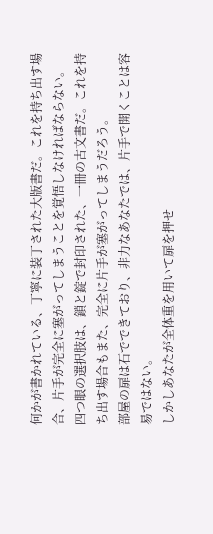何かが書かれている、丁寧に装丁された大版書だ。これを持ち出す場合、片手が完全に塞がってしまうことを覚悟しなければならない。
四つ眼の選択肢は、鎖と錠で封印された、一冊の古文書だ。これを持ち出す場合もまた、完全に片手が塞がってしまうだろう。
部屋の扉は石でできており、非力なあなたでは、片手で開くことは容易ではない。
しかしあなたが全体重を用いて扉を押せ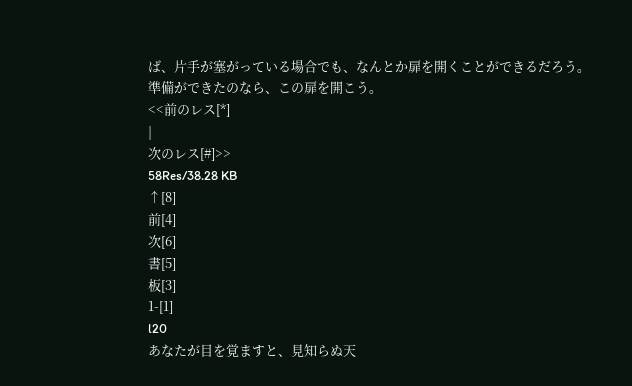ば、片手が塞がっている場合でも、なんとか扉を開くことができるだろう。
準備ができたのなら、この扉を開こう。
<<前のレス[*]
|
次のレス[#]>>
58Res/38.28 KB
↑[8]
前[4]
次[6]
書[5]
板[3]
1-[1]
l20
あなたが目を覚ますと、見知らぬ天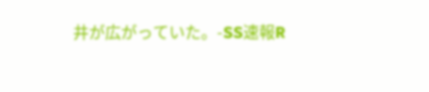井が広がっていた。-SS速報R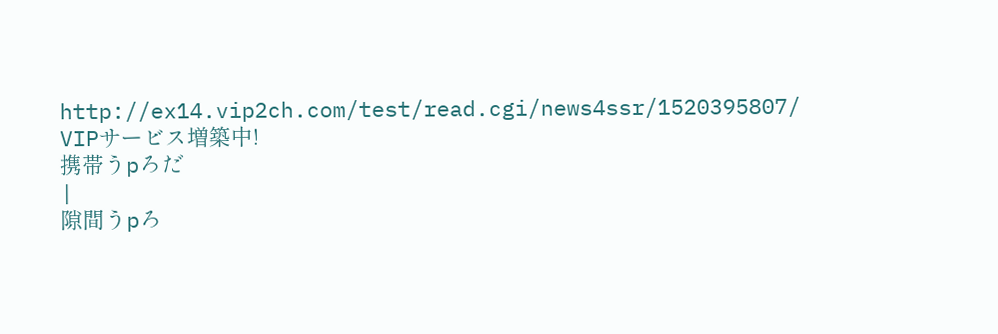http://ex14.vip2ch.com/test/read.cgi/news4ssr/1520395807/
VIPサービス増築中!
携帯うpろだ
|
隙間うpろ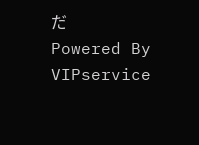だ
Powered By
VIPservice